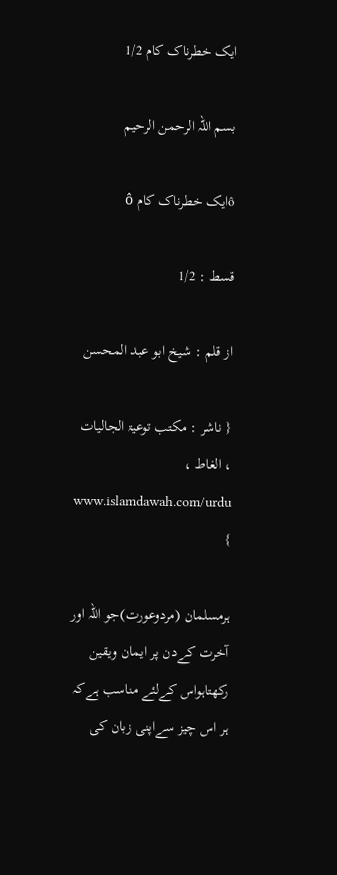ایک خطرناک کام 1/2

بسم اللہ الرحمن الرحیم

ôایک خطرناک کام ô

قسط : 1/2

از قلم : شیخ ابو عبد المحسن

{ ناشر : مکتب توعیۃ الجالیات ، الغاط ، www.islamdawah.com/urdu }

ہرمسلمان (مردوعورت)جو اللہ اور آخرت کےدن پر ایمان ویقین رکھتاہواس کےلئے مناسب ہےکہ ہر اس چیز سےاپنی زبان کی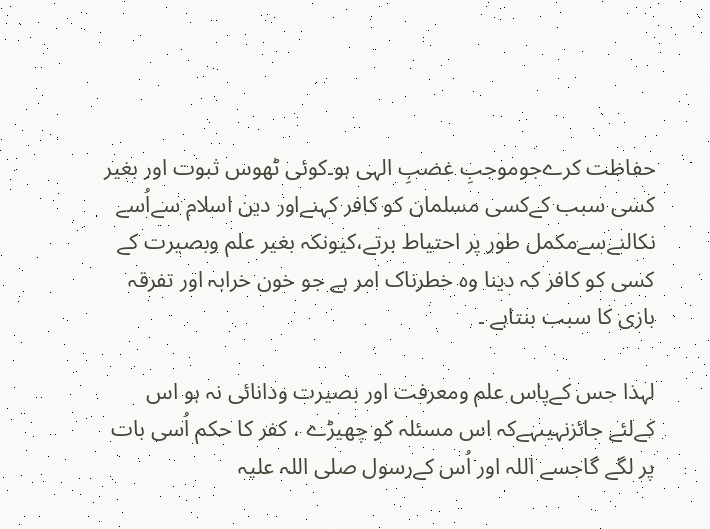حفاظت کرےجوموجبِ غضبِ الہی ہو۔کوئی ٹھوس ثبوت اور بغیر کسی سبب کےکسی مسلمان کو کافر کہنےاور دین اسلام سےاُسے نکالنےسےمکمل طور پر احتیاط برتے،کیونکہ بغیر علم وبصیرت کے کسی کو کافر کہ دینا وہ خطرناک امر ہے جو خون خرابہ اور تفرقہ بازی کا سبب بنتاہے ۔

لہذا جس کےپاس علم ومعرفت اور بصیرت ودانائی نہ ہو اس کےلئے جائزنہیںہےکہ اس مسئلہ کو چھیڑے ، کفر کا حکم اُسی بات پر لگے گاجسے اللہ اور اُس کےرسول صلی اللہ علیہ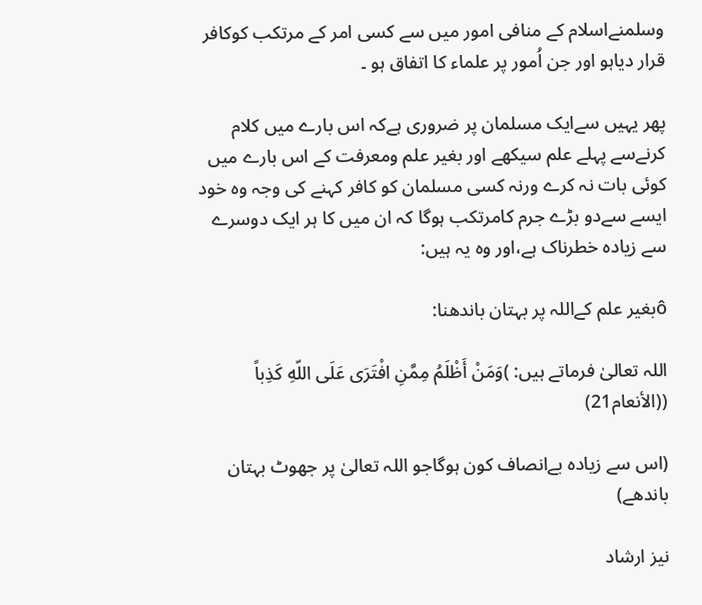وسلمنےاسلام کے منافی امور میں سے کسی امر کے مرتکب کوکافر قرار دیاہو اور جن اُمور پر علماء کا اتفاق ہو ۔

پھر یہیں سےایک مسلمان پر ضروری ہےکہ اس بارے میں کلام کرنےسے پہلے علم سیکھے اور بغیر علم ومعرفت کے اس بارے میں کوئی بات نہ کرے ورنہ کسی مسلمان کو کافر کہنے کی وجہ وہ خود ایسے سےدو بڑے جرم کامرتکب ہوگا کہ ان میں کا ہر ایک دوسرے سے زیادہ خطرناک ہے،اور وہ یہ ہیں:

ôبغیر علم کےاللہ پر بہتان باندھنا:

اللہ تعالیٰ فرماتے ہیں: )وَمَنْ أَظْلَمُ مِمَّنِ افْتَرَى عَلَى اللّهِ كَذِباً ((الأنعام21)

(اس سے زیادہ بےانصاف کون ہوگاجو اللہ تعالیٰ پر جھوٹ بہتان باندھے)

نیز ارشاد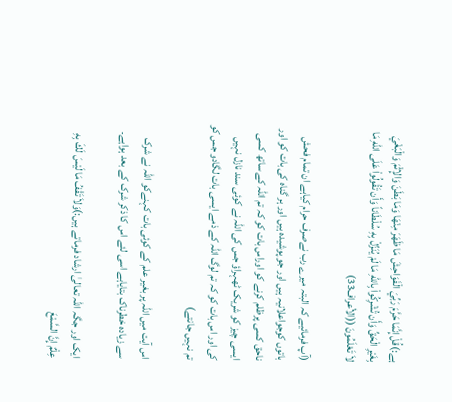ہے:)قُلْ إِنَّمَا حَرَّمَ رَبِّيَ الْفَوَاحِشَ مَا ظَهَرَ مِنْهَا وَمَا بَطَنَ وَالإِثْمَ وَالْبَغْيَ بِغَيْرِ الْحَقِّ وَأَن تُشْرِكُواْ بِاللّهِ مَا لَمْ يُنَزِّلْ بِهِ سُلْطَاناً وَأَن تَقُولُواْ عَلَى اللّهِ مَا لاَ تَعْلَمُونَ ((الأعراف33)

(آپ فرمائیے کہ البتہ میرے رب نےصرف حرام کیاہے ان تمام فحش باتوں کوجواعلانیہ ہیں اور جو پوشیدہ ہیں اور ہر گناہ کی بات کو اور ناحق کسی پرظلم کرنے کو اوراس بات کو کہ تم اللہ کے ساتھ کسی ایسی چیز کو شریک ٹھہراؤ جس کی اللہ نے کوئی سند نازل نہیں کی اور اس بات کو کہ تم لوگ اللہ کے ذمے ایسی بات لگادو جس کو تم نہیں جانتے)

اس آیت میں اللہ پر بغیر علم کے کوئی بات کہنےکو اللہ نے شرک سے زیادہ خطرناک بتایاہے اسی لئے اس کا ذکر شرک کے بعد ہواہے۔

ایک اور جگہ اللہ تعالیٰ ارشاد فرماتے ہیں:)وَلاَ تَقْفُ مَا لَيْسَ لَكَ بِهِ عِلْمٌ إِنَّ السَّمْعَ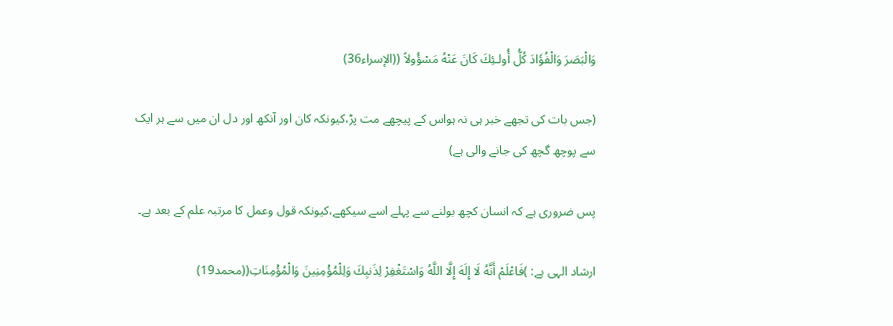وَالْبَصَرَ وَالْفُؤَادَ كُلُّ أُولـئِكَ كَانَ عَنْهُ مَسْؤُولاً ((الإسراء36)

(جس بات کی تجھے خبر ہی نہ ہواس کے پیچھے مت پڑ،کیونکہ کان اور آنکھ اور دل ان میں سے ہر ایک سے پوچھ گچھ کی جانے والی ہے)

پس ضروری ہے کہ انسان کچھ بولنے سے پہلے اسے سیکھے،کیونکہ قول وعمل کا مرتبہ علم کے بعد ہے۔

ارشاد الہی ہے: )فَاعْلَمْ أَنَّهُ لَا إِلَهَ إِلَّا اللَّهُ وَاسْتَغْفِرْ لِذَنبِكَ وَلِلْمُؤْمِنِينَ وَالْمُؤْمِنَاتِ((محمد19)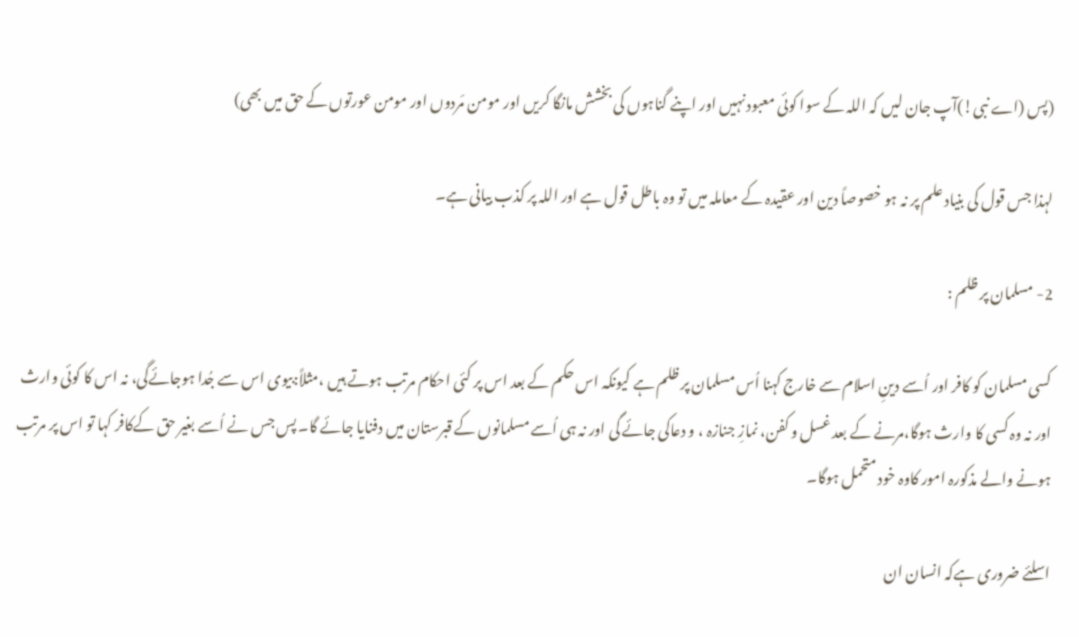(پس (اے نبی!)آپ جان لیں کہ اللہ کے سوا کوئی معبود نہیں اور اپنے گناہوں کی بخشش مانگا کریں اور مومن مَردوں اور مومن عورتوں کے حق میں بھی)

لہذا جس قول کی بنیاد علم پر نہ ہو خصوصاً دین اور عقیدہ کے معاملہ میں تو وہ باطل قول ہے اور اللہ پر کذب بیانی ہے۔

2- مسلمان پر ظلم :

کسی مسلمان کو کافر اور اُسے دینِ اسلام سے خارج کہنا اُس مسلمان پر ظلم ہے کیونکہ اس حکم کے بعد اس پر کئی احکام مرتب ہوتے ہیں ،مثلاً:بیوی اس سے جُدا ہوجائےگی، نہ اس کا کوئی وارث اور نہ وہ کسی کا وارث ہوگا،مرنے کے بعد غسل و کفن، نمازِ جنازہ ، و دعاکی جائے گی اور نہ ہی اُسے مسلمانوں کے قبرستان میں دفنایا جائے گا۔ پس جس نے اُسے بغیر حق کےکافر کہا تو اس پر مرتب ہونے والے مذکورہ امور کاوہ خود متحمل ہوگا۔

اسلئے ضروری ہےکہ انسان ان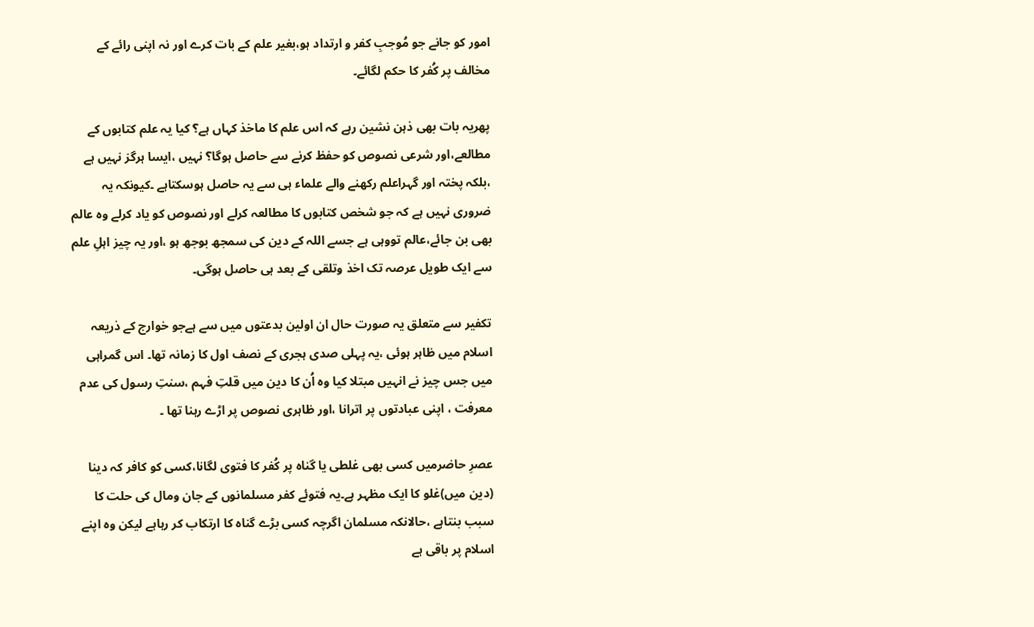امور کو جانے جو مُوجبِ کفر و ارتداد ہو،بغیر علم کے بات کرے اور نہ اپنی رائے کے مخالف پر کُفر کا حکم لگائے۔

پھریہ بات بھی ذہن نشین رہے کہ اس علم کا ماخذ کہاں ہے؟ کیا یہ علم کتابوں کے مطالعے،اور شرعی نصوص کو حفظ کرنے سے حاصل ہوگا؟ نہیں ،ایسا ہرگز نہیں ہے ،بلکہ پختہ اور گہراعلم رکھنے والے علماء ہی سے یہ حاصل ہوسکتاہے ۔کیونکہ یہ ضروری نہیں ہے کہ جو شخص کتابوں کا مطالعہ کرلے اور نصوص کو یاد کرلے وہ عالم بھی بن جائے،عالم تووہی ہے جسے اللہ کے دین کی سمجھ بوجھ ہو ،اور یہ چیز اہلِ علم سے ایک طویل عرصہ تک اخذ وتلقی کے بعد ہی حاصل ہوگی۔

تکفیر سے متعلق یہ صورت حال ان اولین بدعتوں میں سے ہےجو خوارج کے ذریعہ اسلام میں ظاہر ہوئی ،یہ پہلی صدی ہجری کے نصف اول کا زمانہ تھا۔ اس گمراہی میں جس چیز نے انہیں مبتلا کیا وہ اُن کا دین میں قلتِ فہم ،سنتِ رسول کی عدم معرفت ، اپنی عبادتوں پر اترانا ،اور ظاہری نصوص پر اڑے رہنا تھا ۔

عصرِ حاضرمیں کسی بھی غلطی یا گناہ پر کُفر کا فتوی لگانا،کسی کو کافر کہ دینا (دین میں)غلو کا ایک مظہر ہے۔یہ فتوئے کفر مسلمانوں کے جان ومال کی حلت کا سبب بنتاہے ،حالانکہ مسلمان اگرچہ کسی بڑے گناہ کا ارتکاب کر رہاہے لیکن وہ اپنے اسلام پر باقی ہے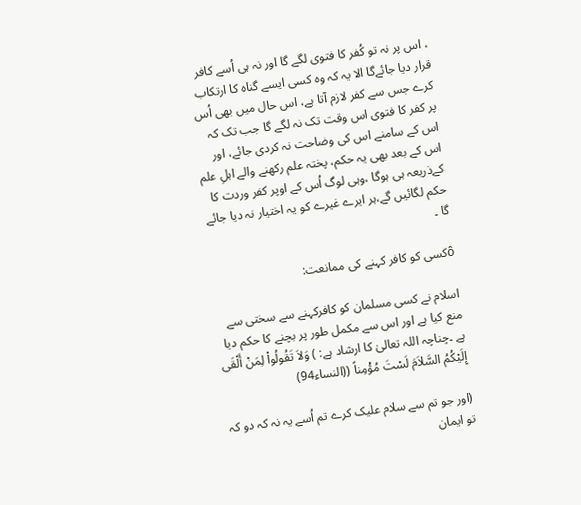، اس پر نہ تو کُفر کا فتوی لگے گا اور نہ ہی اُسے کافر قرار دیا جائےگا الا یہ کہ وہ کسی ایسے گناہ کا ارتکاب کرے جس سے کفر لازم آتا ہے، اس حال میں بھی اُس پر کفر کا فتوی اس وقت تک نہ لگے گا جب تک کہ اس کے سامنے اس کی وضاحت نہ کردی جائے، اور اس کے بعد بھی یہ حکم، پختہ علم رکھنے والے اہلِ علم کےذریعہ ہی ہوگا ،وہی لوگ اُس کے اوپر کفر وردت کا حکم لگائیں گے،ہر ایرے غیرے کو یہ اختیار نہ دیا جائے گا ۔

ôکسی کو کافر کہنے کی ممانعت:

اسلام نے کسی مسلمان کو کافرکہنے سے سختی سے منع کیا ہے اور اس سے مکمل طور پر بچنے کا حکم دیا ہے ۔چناچہ اللہ تعالیٰ کا ارشاد ہے: ) وَلاَ تَقُولُواْ لِمَنْ أَلْقَى إِلَيْكُمُ السَّلاَمَ لَسْتَ مُؤْمِناً ((النساء94)

(اور جو تم سے سلام علیک کرے تم اُسے یہ نہ کہ دو کہ تو ایمان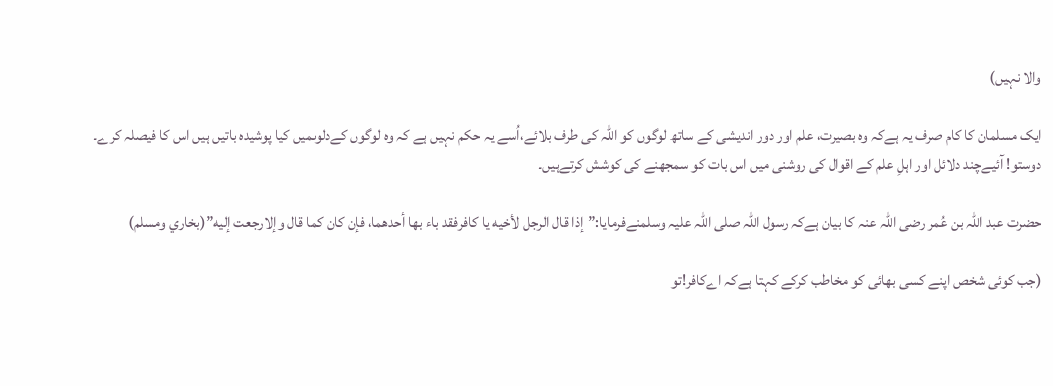والا نہیں)

ایک مسلمان کا کام صرف یہ ہےکہ وہ بصیرت، علم اور دور اندیشی کے ساتھ لوگوں کو اللہ کی طرف بلائے،اُسے یہ حکم نہیں ہے کہ وہ لوگوں کےدلوںمیں کیا پوشیدہ باتیں ہیں اس کا فیصلہ کرے۔ دوستو! آئیےچند دلائل اور اہلِ علم کے اقوال کی روشنی میں اس بات کو سمجھنے کی کوشش کرتےہیں۔

حضرت عبد اللہ بن عُمر رضی اللہ عنہ کا بیان ہےکہ رسول اللہ صلی اللہ علیہ وسلمنےفرمایا:”إذا قال الرجل لأخيه يا كافرفقد باء بها أحدهما، فإن كان كما قال وإلارجعت إليه”(بخاري ومسلم)

(جب کوئی شخص اپنے کسی بھائی کو مخاطب کرکے کہتا ہےکہ اےکافر!تو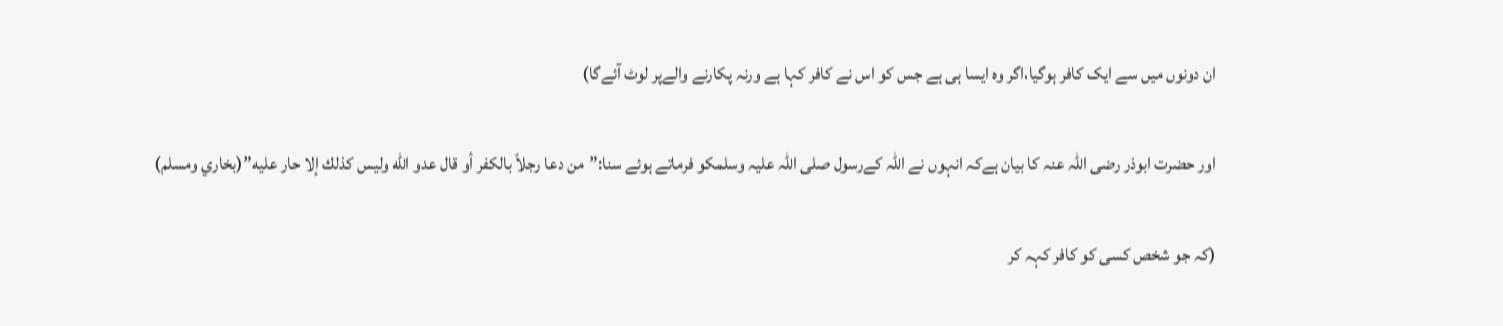ان دونوں میں سے ایک کافر ہوگیا،اگر وہ ایسا ہی ہے جس کو اس نے کافر کہا ہے ورنہ پکارنے والےپر لوٹ آئےگا)

اور حضرت ابوذر رضی اللہ عنہ کا بیان ہےکہ انہوں نے اللہ کےرسول صلی اللہ علیہ وسلمکو فرماتے ہوئے سنا:”من دعا رجلاً بالكفر أو قال عدو الله وليس كذلك إلا حار عليه”(بخاري ومسلم)

(کہ جو شخص کسی کو کافر کہہ کر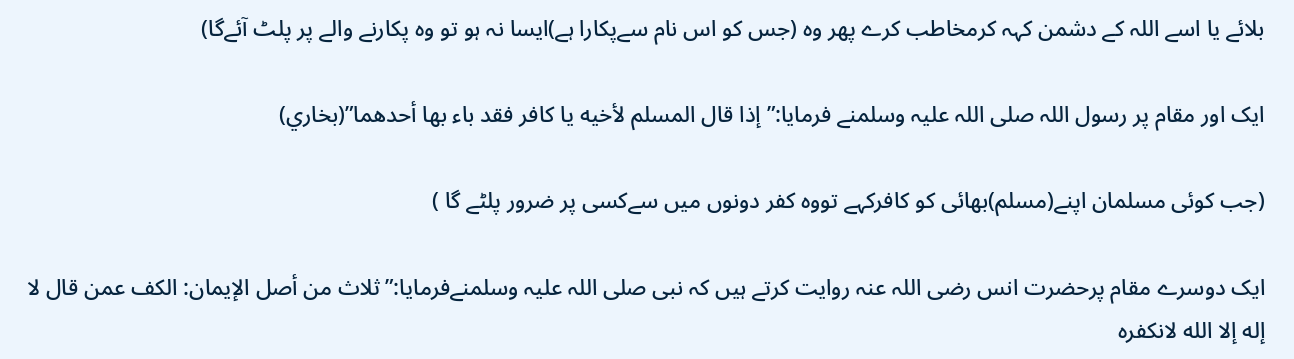بلائے یا اسے اللہ کے دشمن کہہ کرمخاطب کرے پھر وہ (جس کو اس نام سےپکارا ہے)ایسا نہ ہو تو وہ پکارنے والے پر پلٹ آئےگا)

ایک اور مقام پر رسول اللہ صلی اللہ علیہ وسلمنے فرمایا:”إذا قال المسلم لأخيه يا كافر فقد باء بها أحدهما”(بخاري)

(جب کوئی مسلمان اپنے(مسلم)بھائی کو کافرکہے تووہ کفر دونوں میں سےکسی پر ضرور پلٹے گا )

ایک دوسرے مقام پرحضرت انس رضی اللہ عنہ روایت کرتے ہیں کہ نبی صلی اللہ علیہ وسلمنےفرمایا:”ثلاث من أصل الإيمان: الكف عمن قال لا إله إلا الله لانكفره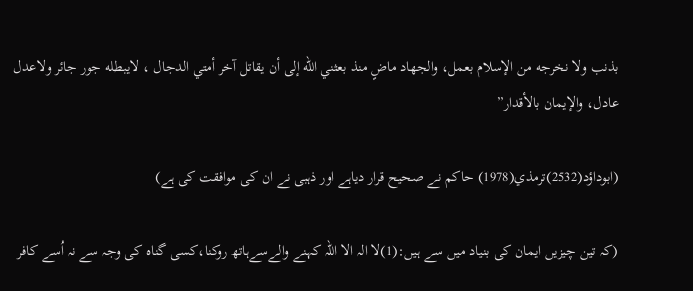بذنب ولا نخرجه من الإسلام بعمل، والجهاد ماضٍ منذ بعثني الله إلى أن يقاتل آخر أمتي الدجال ، لايبطله جور جائر ولاعدل عادل، والإيمان بالأقدار”

(ابوداؤد(2532)ترمذي(1978) حاكم نے صحیح قرار دیاہے اور ذہبی نے ان کی موافقت کی ہے)

(کہ تین چیزیں ایمان کی بنیاد میں سے ہیں:(1)لا الہ الا اللہ کہنے والےسےہاتھ روکنا،کسی گناہ کی وجہ سے نہ اُسے کافر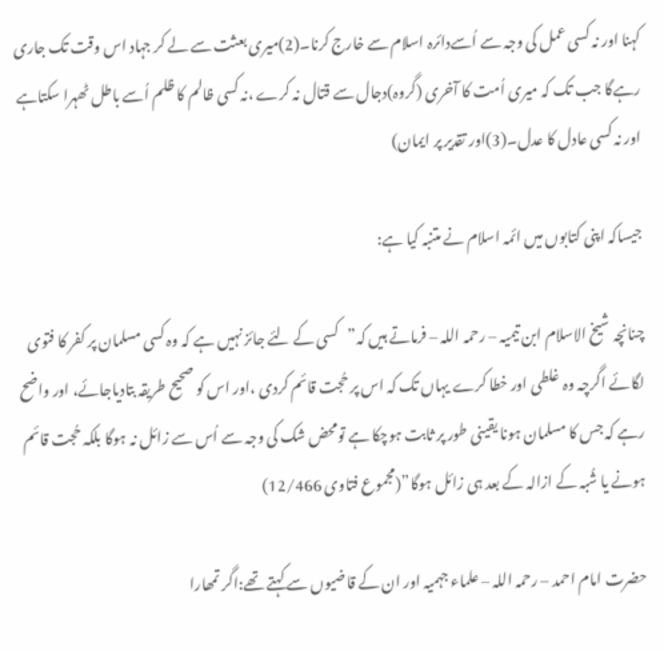کہنا اور نہ کسی عمل کی وجہ سے اُسےدائرہ اسلام سے خارج کرنا۔(2)میری بعثت سے لے کر جہاد اس وقت تک جاری رہےگا جب تک کہ میری اُمت کا آخری (گروہ)دجال سے قتال نہ کرے ،نہ کسی ظالم کا ظلم اُسے باطل ٹھہرا سکتاہے اور نہ کسی عادل کا عدل۔(3)اور تقدیر پر ایمان)

جیساکہ اپنی کتابوں میں ائمہ اسلام نے متنبہ کیا ہے:

چنانچہ شیخ الاسلام ابن تیمیہ – رحمہ اللہ – فرماتے ہیں کہ”کسی کے لئے جائز نہیں ہے کہ وہ کسی مسلمان پر کفر کا فتوی لگائے اگرچہ وہ غلطی اور خطا کرے یہاں تک کہ اس پر حُجت قائم کردی ،اور اس کو صحیح طریقہ بتادیاجائے، اور واضح رہے کہ جس کا مسلمان ہونا یقینی طور پر ثابت ہوچکا ہے تومحض شک کی وجہ سے اُس سے زائل نہ ہوگا بلکہ حُجت قائم ہونے یا شُبہ کے ازالہ کے بعد ہی زائل ہوگا”(مجموع فتاوی 12/466)

حضرت امام احمد – رحمہ اللہ – علماء جہمیہ اور ان کے قاضیوں سے کہتے تھے:اگر تمھارا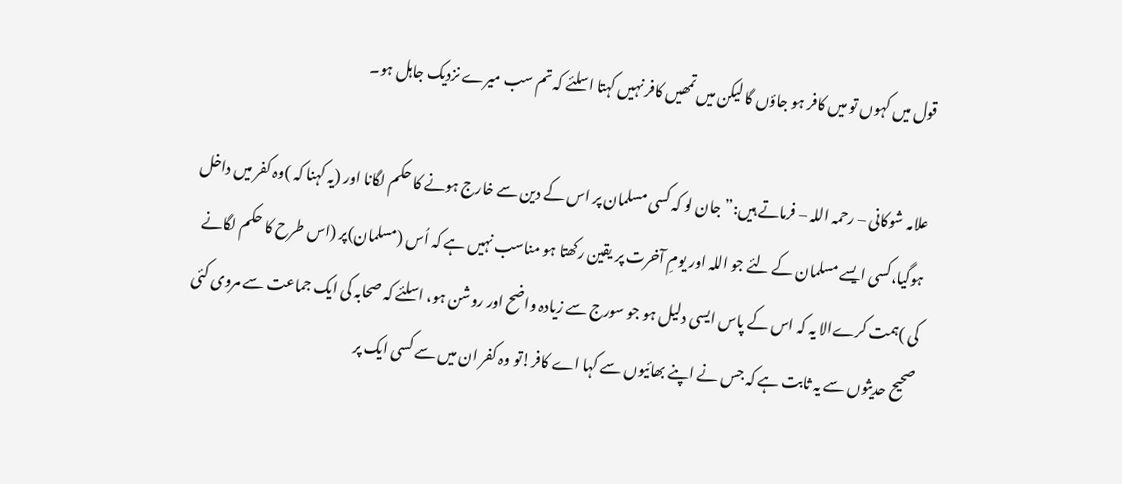قول میں کہوں تو میں کافر ہو جاؤں گا لیکن میں تمھیں کافر نہیں کہتا اسلئے کہ تم سب میرے نزدیک جاہل ہو۔

علامہ شوکانی – رحمہ اللہ – فرماتے ہیں:”جان لو کہ کسی مسلمان پر اس کے دین سے خارج ہونے کا حکم لگانا اور (یہ کہنا کہ )وہ کفر میں داخل ہوگیا،کسی ایسے مسلمان کے لئے جو اللہ اور یومِ آخرت پر یقین رکھتا ہو مناسب نہیں ہے کہ اُس (مسلمان)پر (اس طرح کا حکم لگانے کی )ہمت کرےالا یہ کہ اس کے پاس ایسی دلیل ہو جو سورج سے زیادہ واضح اور روشن ہو، اسلئے کہ صحابہ کی ایک جماعت سے مروی کئی صحیح حدیثوں سے یہ ثابت ہے کہ جس نے اپنے بھائیوں سے کہا اے کافر!تو وہ کفر ان میں سے کسی ایک پر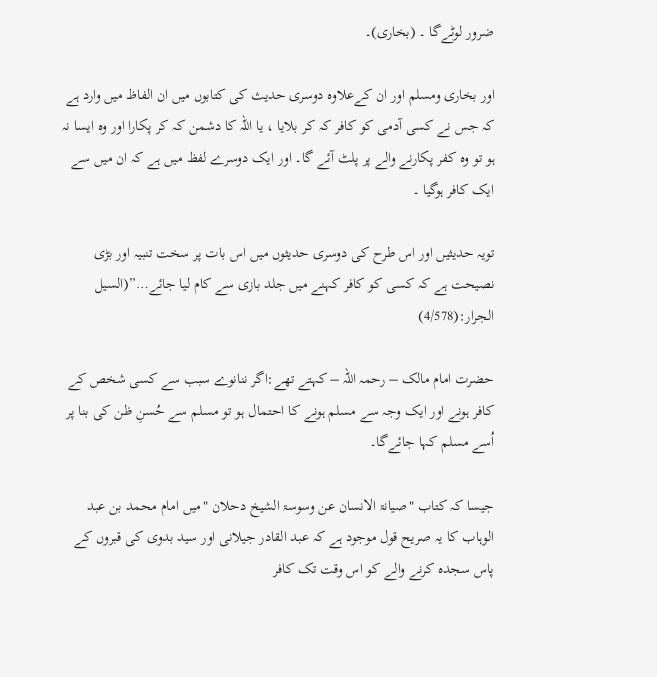ضرور لوٹےگا ۔ (بخاری)۔

اور بخاری ومسلم اور ان کےعلاوہ دوسری حدیث کی کتابوں میں ان الفاظ میں وارد ہے کہ جس نے کسی آدمی کو کافر کہ کر بلایا ، یا اللہ کا دشمن کہ کر پکارا اور وہ ایسا نہ ہو تو وہ کفر پکارنے والے پر پلٹ آئے گا۔ اور ایک دوسرے لفظ میں ہے کہ ان میں سے ایک کافر ہوگیا ۔

تویہ حدیثیں اور اس طرح کی دوسری حدیثوں میں اس بات پر سخت تنبیہ اور بڑی نصیحت ہے کہ کسی کو کافر کہنے میں جلد بازی سے کام لیا جائے…”(السیل الجرار:(4/578)

حضرت امام مالک – رحمہ اللہ – کہتے تھے:اگر ننانوے سبب سے کسی شخص کے کافر ہونے اور ایک وجہ سے مسلم ہونے کا احتمال ہو تو مسلم سے حُسنِ ظن کی بنا پر اُسے مسلم کہا جائےگا۔

جیسا کہ کتاب "صیانۃ الانسان عن وسوسۃ الشیخ دحلان "میں امام محمد بن عبد الوہاب کا یہ صریح قول موجود ہے کہ عبد القادر جیلانی اور سید بدوی کی قبروں کے پاس سجدہ کرنے والے کو اس وقت تک کافر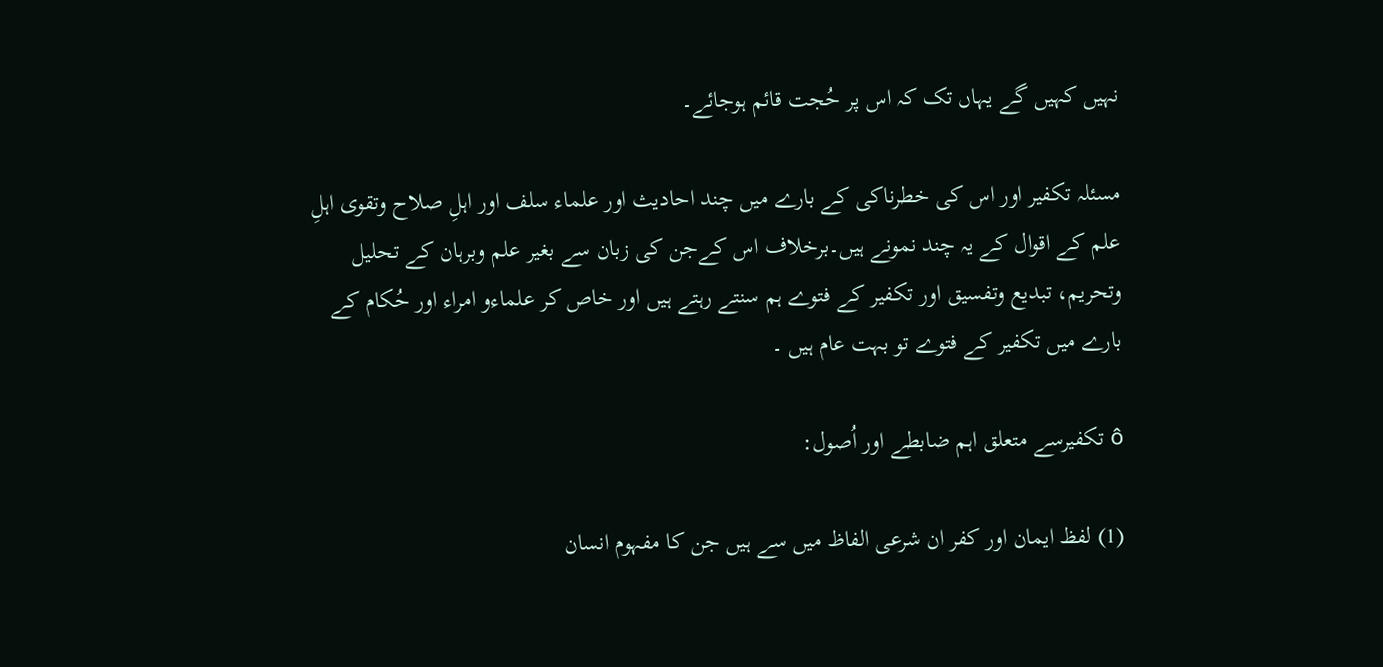نہیں کہیں گے یہاں تک کہ اس پر حُجت قائم ہوجائے۔

مسئلہ تکفیر اور اس کی خطرناکی کے بارے میں چند احادیث اور علماء سلف اور اہلِ صلاح وتقوی اہلِ علم کے اقوال کے یہ چند نمونے ہیں۔برخلاف اس کےجن کی زبان سے بغیر علم وبرہان کے تحلیل وتحریم، تبدیع وتفسیق اور تکفیر کے فتوے ہم سنتے رہتے ہیں اور خاص کر علماءو امراء اور حُکام کے بارے میں تکفیر کے فتوے تو بہت عام ہیں ۔

ô تکفیرسے متعلق اہم ضابطے اور اُصول:

(1) لفظ ایمان اور کفر ان شرعی الفاظ میں سے ہیں جن کا مفہوم انسان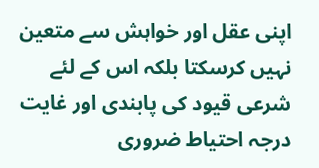اپنی عقل اور خواہش سے متعین نہیں کرسکتا بلکہ اس کے لئے شرعی قیود کی پابندی اور غایت درجہ احتیاط ضروری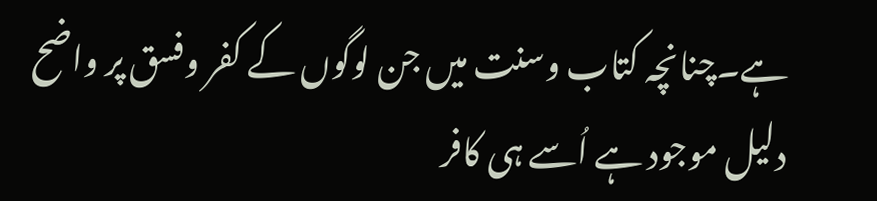ہے۔چنانچہ کتاب وسنت میں جن لوگوں کے کفر وفسق پر واضح دلیل موجود ہے اُسے ہی کافر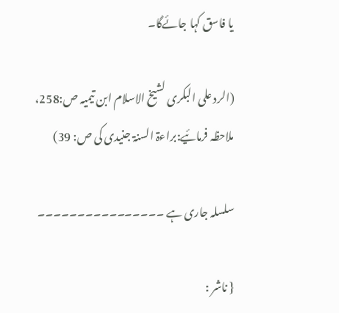یا فاسق کہا جائےگا۔

(الرد علی البکری لشیخ الاسلام ابن تیمیہ ص:258، ملاحظہ فرمائیے:براءۃ السنۃ جنیدی کی ص: 39)

سلسلہ جاری ہے ۔۔۔۔۔۔۔۔۔۔۔۔۔۔۔۔

{ ناشر :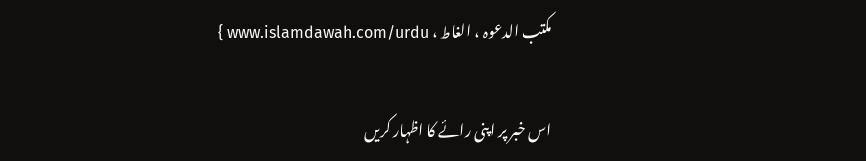مکتب الدعوہ ، الغاط ، www.islamdawah.com/urdu }

اس خبر پر اپنی رائے کا اظہار کریں